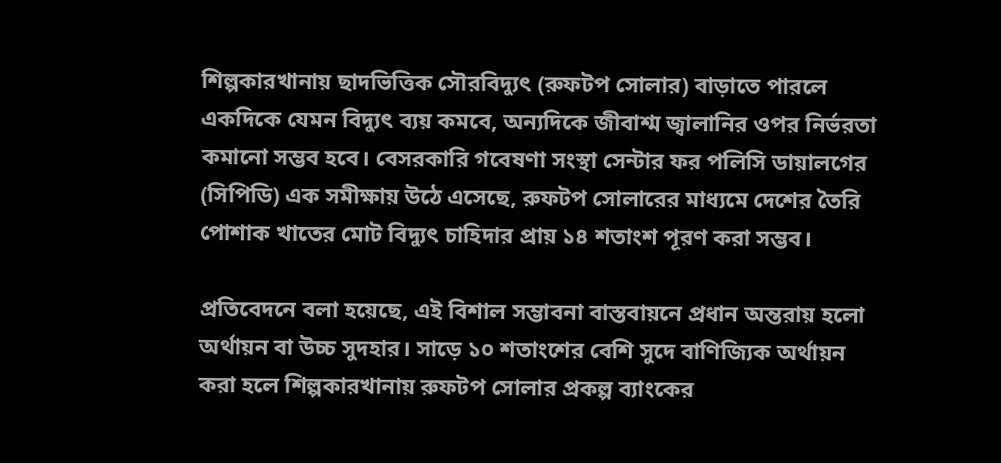শিল্পকারখানায় ছাদভিত্তিক সৌরবিদ্যুৎ (রুফটপ সোলার) বাড়াতে পারলে একদিকে যেমন বিদ্যুৎ ব্যয় কমবে, অন্যদিকে জীবাশ্ম জ্বালানির ওপর নির্ভরতা কমানো সম্ভব হবে। বেসরকারি গবেষণা সংস্থা সেন্টার ফর পলিসি ডায়ালগের (সিপিডি) এক সমীক্ষায় উঠে এসেছে, রুফটপ সোলারের মাধ্যমে দেশের তৈরি পোশাক খাতের মোট বিদ্যুৎ চাহিদার প্রায় ১৪ শতাংশ পূরণ করা সম্ভব।

প্রতিবেদনে বলা হয়েছে, এই বিশাল সম্ভাবনা বাস্তবায়নে প্রধান অন্তরায় হলো অর্থায়ন বা উচ্চ সুদহার। সাড়ে ১০ শতাংশের বেশি সুদে বাণিজ্যিক অর্থায়ন করা হলে শিল্পকারখানায় রুফটপ সোলার প্রকল্প ব্যাংকের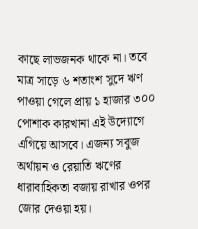কাছে লাভজনক থাকে না। তবে মাত্র সাড়ে ৬ শতাংশ সুদে ঋণ পাওয়া গেলে প্রায় ১ হাজার ৩০০ পোশাক কারখানা এই উদ্যোগে এগিয়ে আসবে। এজন্য সবুজ অর্থায়ন ও রেয়াতি ঋণের ধারাবাহিকতা বজায় রাখার ওপর জোর দেওয়া হয়।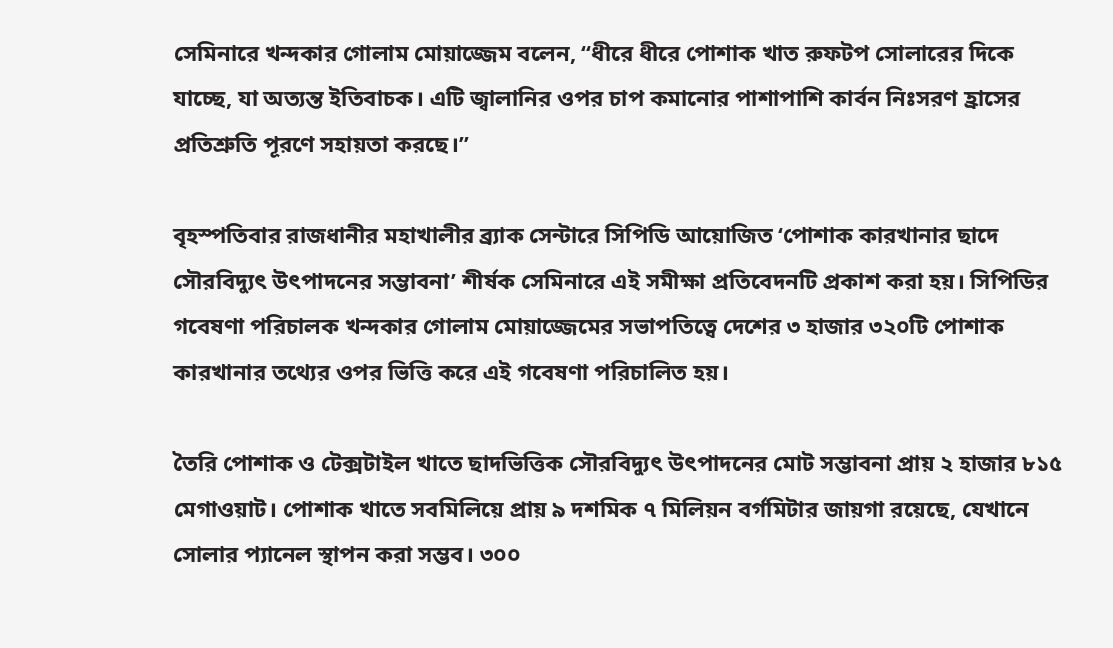সেমিনারে খন্দকার গোলাম মোয়াজ্জেম বলেন, “ধীরে ধীরে পোশাক খাত রুফটপ সোলারের দিকে যাচ্ছে, যা অত্যন্ত ইতিবাচক। এটি জ্বালানির ওপর চাপ কমানোর পাশাপাশি কার্বন নিঃসরণ হ্রাসের প্রতিশ্রুতি পূরণে সহায়তা করছে।”

বৃহস্পতিবার রাজধানীর মহাখালীর ব্র্যাক সেন্টারে সিপিডি আয়োজিত ‘পোশাক কারখানার ছাদে সৌরবিদ্যুৎ উৎপাদনের সম্ভাবনা’ শীর্ষক সেমিনারে এই সমীক্ষা প্রতিবেদনটি প্রকাশ করা হয়। সিপিডির গবেষণা পরিচালক খন্দকার গোলাম মোয়াজ্জেমের সভাপতিত্বে দেশের ৩ হাজার ৩২০টি পোশাক কারখানার তথ্যের ওপর ভিত্তি করে এই গবেষণা পরিচালিত হয়।

তৈরি পোশাক ও টেক্সটাইল খাতে ছাদভিত্তিক সৌরবিদ্যুৎ উৎপাদনের মোট সম্ভাবনা প্রায় ২ হাজার ৮১৫ মেগাওয়াট। পোশাক খাতে সবমিলিয়ে প্রায় ৯ দশমিক ৭ মিলিয়ন বর্গমিটার জায়গা রয়েছে, যেখানে সোলার প্যানেল স্থাপন করা সম্ভব। ৩০০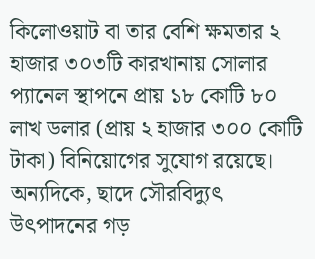কিলোওয়াট বা তার বেশি ক্ষমতার ২ হাজার ৩০৩টি কারখানায় সোলার প্যানেল স্থাপনে প্রায় ১৮ কোটি ৮০ লাখ ডলার (প্রায় ২ হাজার ৩০০ কোটি টাকা) বিনিয়োগের সুযোগ রয়েছে। অন্যদিকে, ছাদে সৌরবিদ্যুৎ উৎপাদনের গড়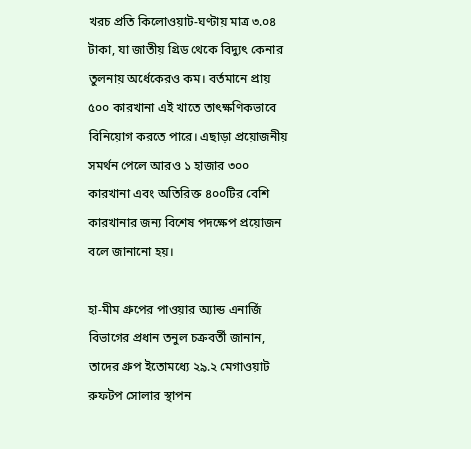খরচ প্রতি কিলোওয়াট-ঘণ্টায় মাত্র ৩.০৪ টাকা, যা জাতীয় গ্রিড থেকে বিদ্যুৎ কেনার তুলনায় অর্ধেকেরও কম। বর্তমানে প্রায় ৫০০ কারখানা এই খাতে তাৎক্ষণিকভাবে বিনিয়োগ করতে পারে। এছাড়া প্রয়োজনীয় সমর্থন পেলে আরও ১ হাজার ৩০০ কারখানা এবং অতিরিক্ত ৪০০টির বেশি কারখানার জন্য বিশেষ পদক্ষেপ প্রয়োজন বলে জানানো হয়।

হা-মীম গ্রুপের পাওয়ার অ্যান্ড এনার্জি বিভাগের প্রধান তনুল চক্রবর্তী জানান, তাদের গ্রুপ ইতোমধ্যে ২৯.২ মেগাওয়াট রুফটপ সোলার স্থাপন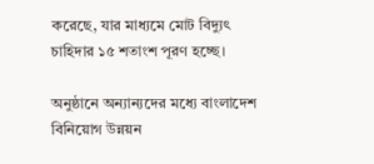করেছে, যার মাধ্যমে মোট বিদ্যুৎ চাহিদার ১৫ শতাংশ পূরণ হচ্ছে।

অনুষ্ঠানে অন্যান্যদের মধ্যে বাংলাদেশ বিনিয়োগ উন্নয়ন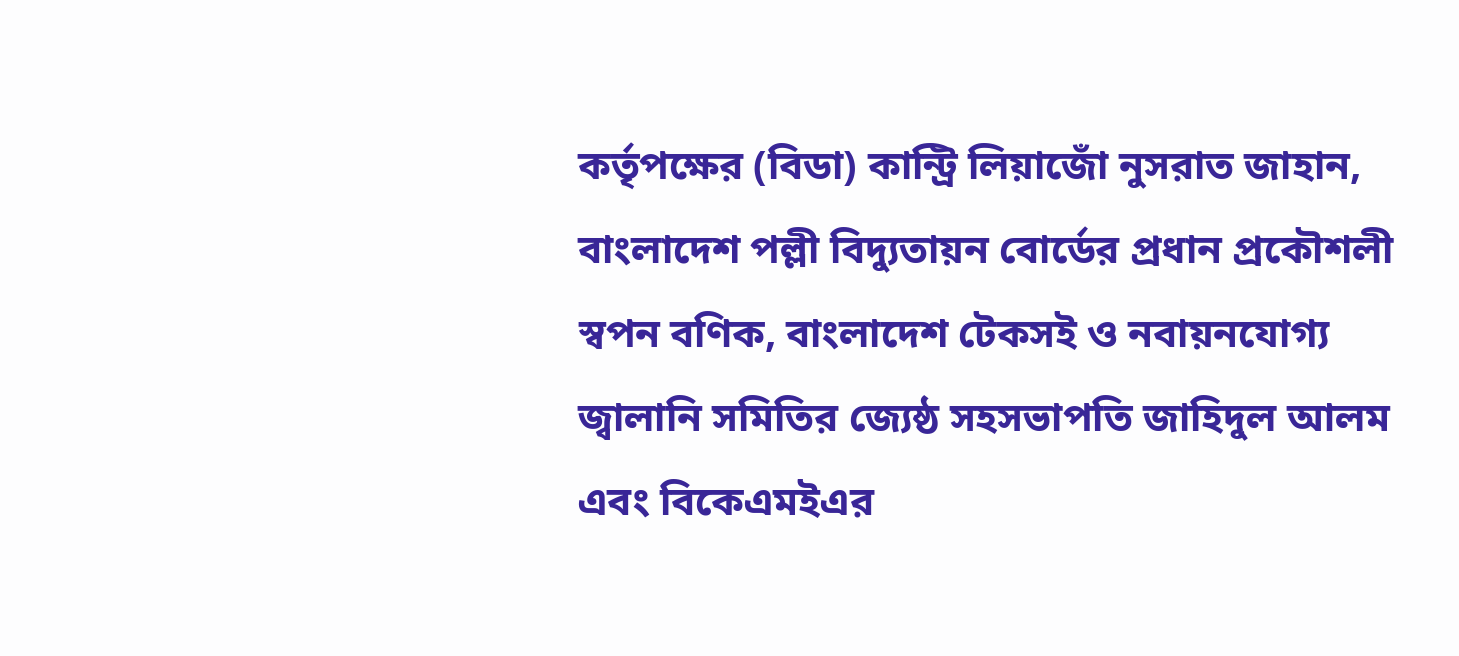কর্তৃপক্ষের (বিডা) কান্ট্রি লিয়াজোঁ নুসরাত জাহান, বাংলাদেশ পল্লী বিদ্যুতায়ন বোর্ডের প্রধান প্রকৌশলী স্বপন বণিক, বাংলাদেশ টেকসই ও নবায়নযোগ্য জ্বালানি সমিতির জ্যেষ্ঠ সহসভাপতি জাহিদুল আলম এবং বিকেএমইএর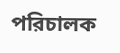পরিচালক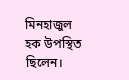মিনহাজুল হক উপস্থিত ছিলেন।